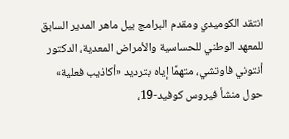انتقد الكوميدي ومقدم البرامج بيل ماهر المدير السابق للمعهد الوطني للحساسية والأمراض المعدية، الدكتور أنتوني فاوتشي، متهمًا إياه بترديد «أكاذيب فعلية» حول منشأ فيروس كوفيد-19،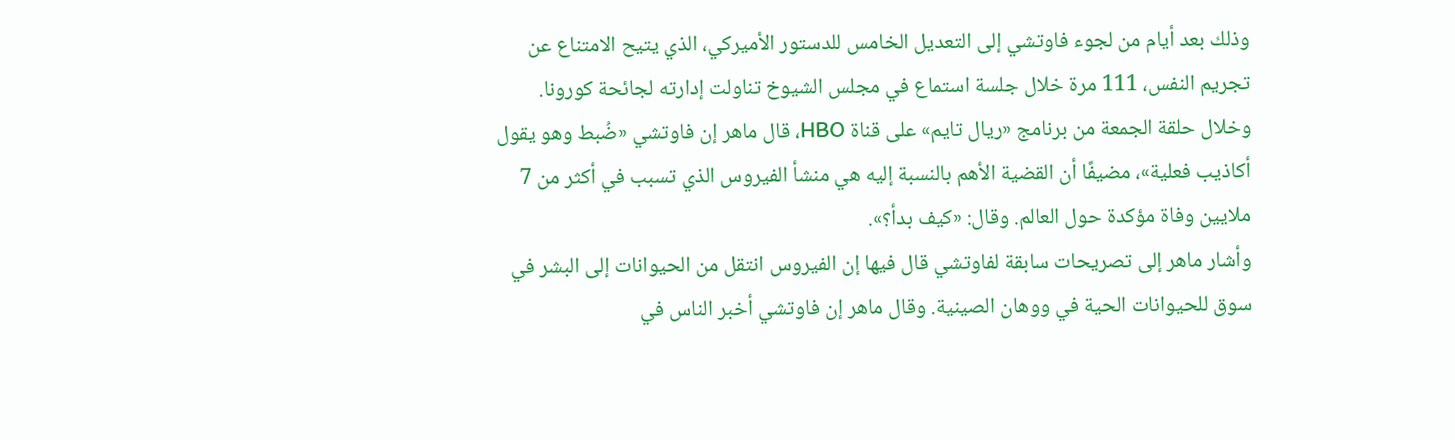وذلك بعد أيام من لجوء فاوتشي إلى التعديل الخامس للدستور الأميركي، الذي يتيح الامتناع عن تجريم النفس، 111 مرة خلال جلسة استماع في مجلس الشيوخ تناولت إدارته لجائحة كورونا.
وخلال حلقة الجمعة من برنامج «ريال تايم» على قناة HBO، قال ماهر إن فاوتشي «ضُبط وهو يقول أكاذيب فعلية»، مضيفًا أن القضية الأهم بالنسبة إليه هي منشأ الفيروس الذي تسبب في أكثر من 7 ملايين وفاة مؤكدة حول العالم. وقال: «كيف بدأ؟».
وأشار ماهر إلى تصريحات سابقة لفاوتشي قال فيها إن الفيروس انتقل من الحيوانات إلى البشر في سوق للحيوانات الحية في ووهان الصينية. وقال ماهر إن فاوتشي أخبر الناس في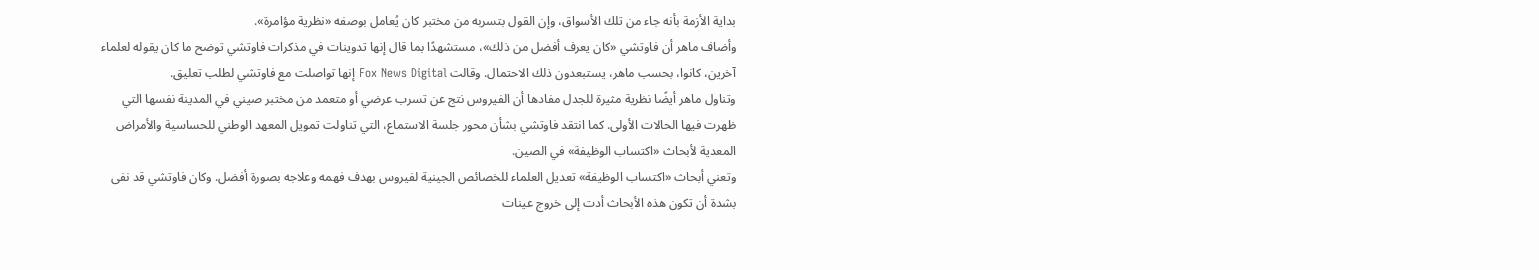بداية الأزمة بأنه جاء من تلك الأسواق، وإن القول بتسربه من مختبر كان يُعامل بوصفه «نظرية مؤامرة».
وأضاف ماهر أن فاوتشي «كان يعرف أفضل من ذلك»، مستشهدًا بما قال إنها تدوينات في مذكرات فاوتشي توضح ما كان يقوله لعلماء آخرين، كانوا، بحسب ماهر، يستبعدون ذلك الاحتمال. وقالت Fox News Digital إنها تواصلت مع فاوتشي لطلب تعليق.
وتناول ماهر أيضًا نظرية مثيرة للجدل مفادها أن الفيروس نتج عن تسرب عرضي أو متعمد من مختبر صيني في المدينة نفسها التي ظهرت فيها الحالات الأولى. كما انتقد فاوتشي بشأن محور جلسة الاستماع، التي تناولت تمويل المعهد الوطني للحساسية والأمراض المعدية لأبحاث «اكتساب الوظيفة» في الصين.
وتعني أبحاث «اكتساب الوظيفة» تعديل العلماء للخصائص الجينية لفيروس بهدف فهمه وعلاجه بصورة أفضل. وكان فاوتشي قد نفى بشدة أن تكون هذه الأبحاث أدت إلى خروج عينات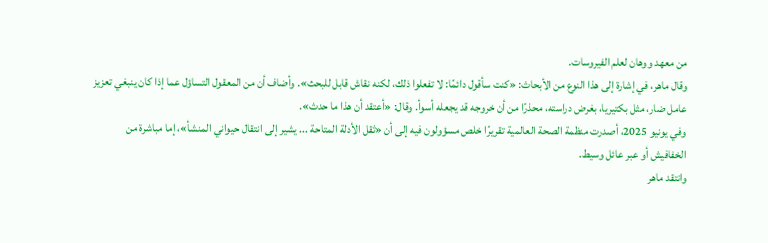من معهد ووهان لعلم الفيروسات.
وقال ماهر، في إشارة إلى هذا النوع من الأبحاث: «كنت سأقول دائمًا: لا تفعلوا ذلك، لكنه نقاش قابل للبحث». وأضاف أن من المعقول التساؤل عما إذا كان ينبغي تعزيز عامل ضار، مثل بكتيريا، بغرض دراسته، محذرًا من أن خروجه قد يجعله أسوأ. وقال: «أعتقد أن هذا ما حدث».
وفي يونيو 2025، أصدرت منظمة الصحة العالمية تقريرًا خلص مسؤولون فيه إلى أن «ثقل الأدلة المتاحة ... يشير إلى انتقال حيواني المنشأ»، إما مباشرة من الخفافيش أو عبر عائل وسيط.
وانتقد ماهر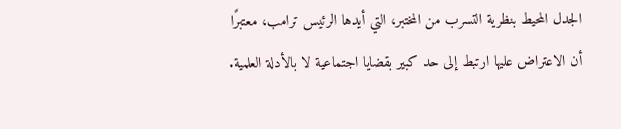الجدل المحيط بنظرية التسرب من المختبر، التي أيدها الرئيس ترامب، معتبرًا أن الاعتراض عليها ارتبط إلى حد كبير بقضايا اجتماعية لا بالأدلة العلمية.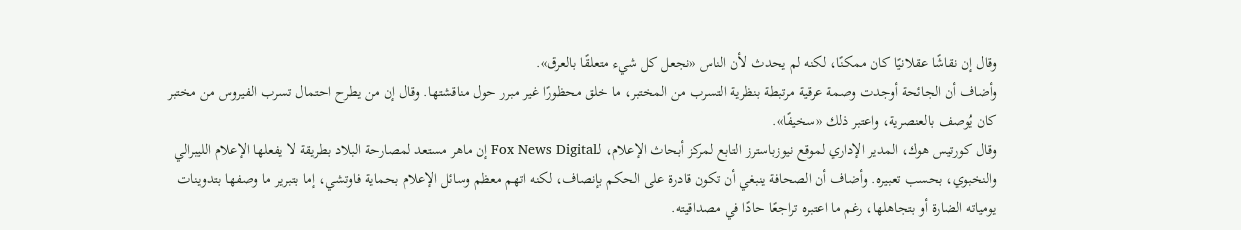وقال إن نقاشًا عقلانيًا كان ممكنًا، لكنه لم يحدث لأن الناس «نجعل كل شيء متعلقًا بالعرق».
وأضاف أن الجائحة أوجدت وصمة عرقية مرتبطة بنظرية التسرب من المختبر، ما خلق محظورًا غير مبرر حول مناقشتها. وقال إن من يطرح احتمال تسرب الفيروس من مختبر كان يُوصف بالعنصرية، واعتبر ذلك «سخيفًا».
وقال كورتيس هوك، المدير الإداري لموقع نيوزباسترز التابع لمركز أبحاث الإعلام، لـFox News Digital إن ماهر مستعد لمصارحة البلاد بطريقة لا يفعلها الإعلام الليبرالي والنخبوي، بحسب تعبيره. وأضاف أن الصحافة ينبغي أن تكون قادرة على الحكم بإنصاف، لكنه اتهم معظم وسائل الإعلام بحماية فاوتشي، إما بتبرير ما وصفها بتدوينات يومياته الضارة أو بتجاهلها، رغم ما اعتبره تراجعًا حادًا في مصداقيته.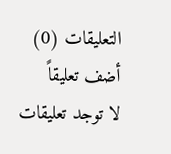التعليقات (0)
أضف تعليقاً
لا توجد تعليقات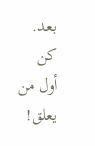بعد. كن أول من يعلق!